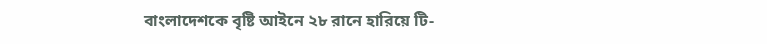বাংলাদেশকে বৃষ্টি আইনে ২৮ রানে হারিয়ে টি-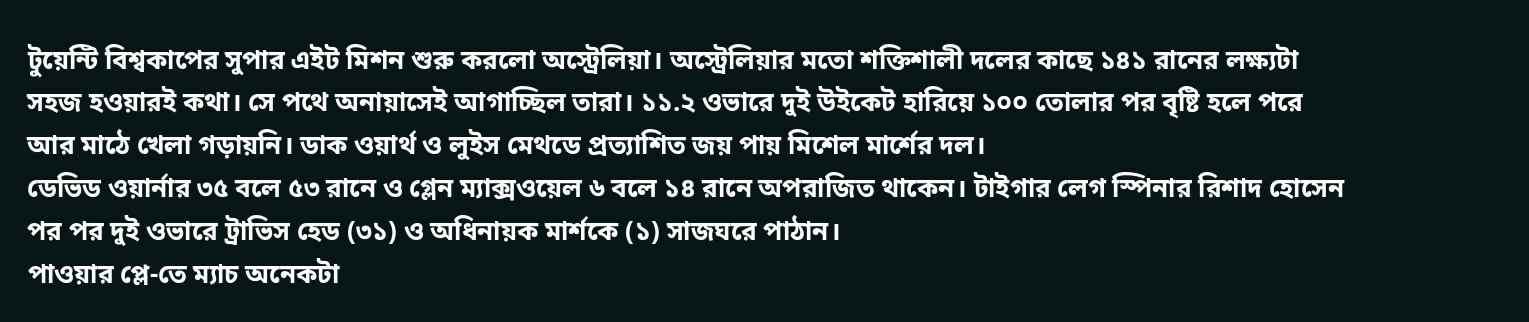টুয়েন্টি বিশ্বকাপের সুপার এইট মিশন শুরু করলো অস্ট্রেলিয়া। অস্ট্রেলিয়ার মতো শক্তিশালী দলের কাছে ১৪১ রানের লক্ষ্যটা সহজ হওয়ারই কথা। সে পথে অনায়াসেই আগাচ্ছিল তারা। ১১.২ ওভারে দুই উইকেট হারিয়ে ১০০ তোলার পর বৃষ্টি হলে পরে আর মাঠে খেলা গড়ায়নি। ডাক ওয়ার্থ ও লুইস মেথডে প্রত্যাশিত জয় পায় মিশেল মার্শের দল।
ডেভিড ওয়ার্নার ৩৫ বলে ৫৩ রানে ও গ্লেন ম্যাক্সওয়েল ৬ বলে ১৪ রানে অপরাজিত থাকেন। টাইগার লেগ স্পিনার রিশাদ হোসেন পর পর দুই ওভারে ট্রাভিস হেড (৩১) ও অধিনায়ক মার্শকে (১) সাজঘরে পাঠান।
পাওয়ার প্লে-তে ম্যাচ অনেকটা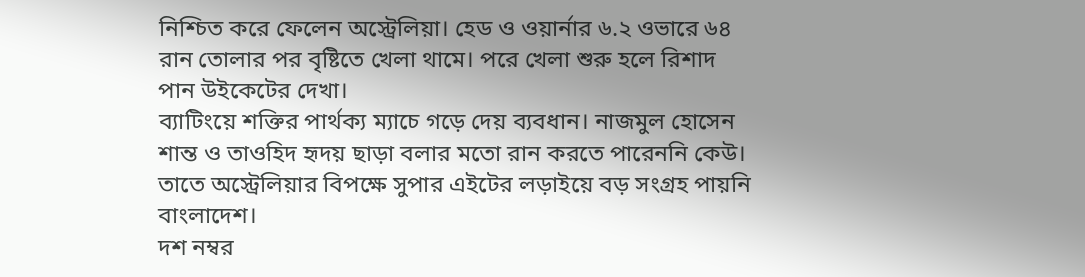নিশ্চিত করে ফেলেন অস্ট্রেলিয়া। হেড ও ওয়ার্নার ৬.২ ওভারে ৬৪ রান তোলার পর বৃষ্টিতে খেলা থামে। পরে খেলা শুরু হলে রিশাদ পান উইকেটের দেখা।
ব্যাটিংয়ে শক্তির পার্থক্য ম্যাচে গড়ে দেয় ব্যবধান। নাজমুল হোসেন শান্ত ও তাওহিদ হৃদয় ছাড়া বলার মতো রান করতে পারেননি কেউ। তাতে অস্ট্রেলিয়ার বিপক্ষে সুপার এইটের লড়াইয়ে বড় সংগ্রহ পায়নি বাংলাদেশ।
দশ নম্বর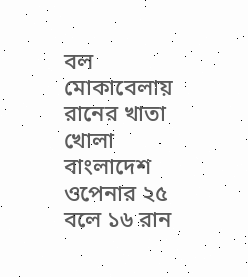বল মোকাবেলায় রানের খাতা খোলা বাংলাদেশ ওপেনার ২৫ বলে ১৬ রান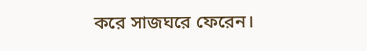করে সাজঘরে ফেরেন।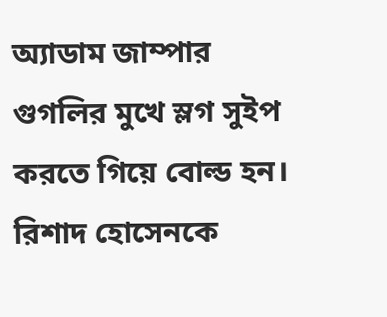অ্যাডাম জাম্পার গুগলির মুখে স্লগ সুইপ করতে গিয়ে বোল্ড হন। রিশাদ হোসেনকে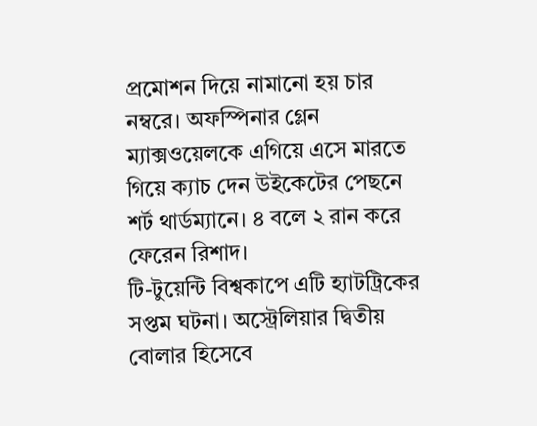প্রমোশন দিয়ে নামানো হয় চার নম্বরে। অফস্পিনার গ্লেন ম্যাক্সওয়েলকে এগিয়ে এসে মারতে গিয়ে ক্যাচ দেন উইকেটের পেছনে শর্ট থার্ডম্যানে। ৪ বলে ২ রান করে ফেরেন রিশাদ।
টি-টুয়েন্টি বিশ্বকাপে এটি হ্যাটট্রিকের সপ্তম ঘটনা। অস্ট্রেলিয়ার দ্বিতীয় বোলার হিসেবে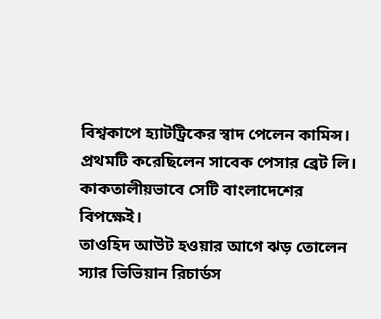বিশ্বকাপে হ্যাটট্রিকের স্বাদ পেলেন কামিন্স। প্রথমটি করেছিলেন সাবেক পেসার ব্রেট লি। কাকতালীয়ভাবে সেটি বাংলাদেশের বিপক্ষেই।
তাওহিদ আউট হওয়ার আগে ঝড় তোলেন স্যার ভিভিয়ান রিচার্ডস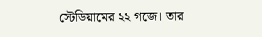স্টেডিয়ামের ২২ গজে। তার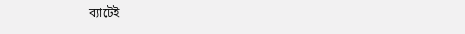ব্যাটেই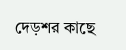দেড়শর কাছে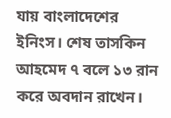যায় বাংলাদেশের ইনিংস। শেষ তাসকিন আহমেদ ৭ বলে ১৩ রান করে অবদান রাখেন।